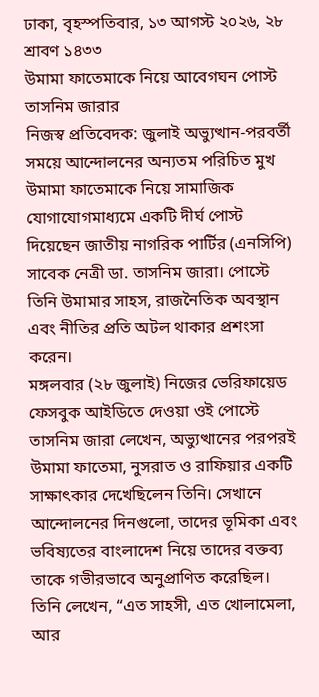ঢাকা, বৃহস্পতিবার, ১৩ আগস্ট ২০২৬, ২৮ শ্রাবণ ১৪৩৩
উমামা ফাতেমাকে নিয়ে আবেগঘন পোস্ট তাসনিম জারার
নিজস্ব প্রতিবেদক: জুলাই অভ্যুত্থান-পরবর্তী সময়ে আন্দোলনের অন্যতম পরিচিত মুখ উমামা ফাতেমাকে নিয়ে সামাজিক যোগাযোগমাধ্যমে একটি দীর্ঘ পোস্ট দিয়েছেন জাতীয় নাগরিক পার্টির (এনসিপি) সাবেক নেত্রী ডা. তাসনিম জারা। পোস্টে তিনি উমামার সাহস, রাজনৈতিক অবস্থান এবং নীতির প্রতি অটল থাকার প্রশংসা করেন।
মঙ্গলবার (২৮ জুলাই) নিজের ভেরিফায়েড ফেসবুক আইডিতে দেওয়া ওই পোস্টে তাসনিম জারা লেখেন, অভ্যুত্থানের পরপরই উমামা ফাতেমা, নুসরাত ও রাফিয়ার একটি সাক্ষাৎকার দেখেছিলেন তিনি। সেখানে আন্দোলনের দিনগুলো, তাদের ভূমিকা এবং ভবিষ্যতের বাংলাদেশ নিয়ে তাদের বক্তব্য তাকে গভীরভাবে অনুপ্রাণিত করেছিল।
তিনি লেখেন, “এত সাহসী, এত খোলামেলা, আর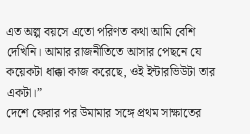এত অল্প বয়সে এতো পরিণত কথা আমি বেশি দেখিনি। আমার রাজনীতিতে আসার পেছনে যে কয়েকটা ধাক্কা কাজ করেছে, ওই ইন্টারভিউটা তার একটা।”
দেশে ফেরার পর উমামার সঙ্গে প্রথম সাক্ষাতের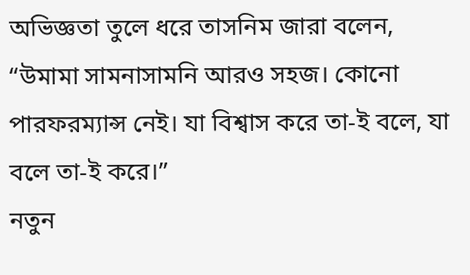অভিজ্ঞতা তুলে ধরে তাসনিম জারা বলেন, “উমামা সামনাসামনি আরও সহজ। কোনো পারফরম্যান্স নেই। যা বিশ্বাস করে তা-ই বলে, যা বলে তা-ই করে।”
নতুন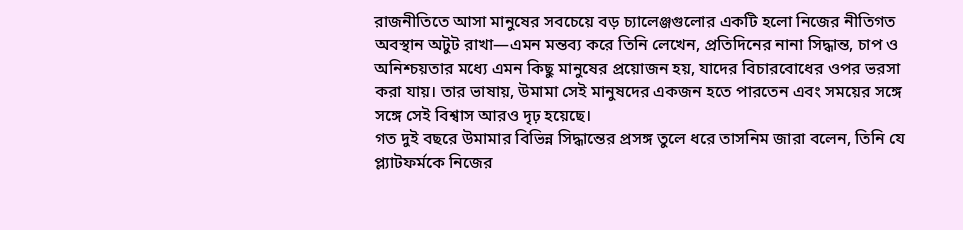রাজনীতিতে আসা মানুষের সবচেয়ে বড় চ্যালেঞ্জগুলোর একটি হলো নিজের নীতিগত অবস্থান অটুট রাখা—এমন মন্তব্য করে তিনি লেখেন, প্রতিদিনের নানা সিদ্ধান্ত, চাপ ও অনিশ্চয়তার মধ্যে এমন কিছু মানুষের প্রয়োজন হয়, যাদের বিচারবোধের ওপর ভরসা করা যায়। তার ভাষায়, উমামা সেই মানুষদের একজন হতে পারতেন এবং সময়ের সঙ্গে সঙ্গে সেই বিশ্বাস আরও দৃঢ় হয়েছে।
গত দুই বছরে উমামার বিভিন্ন সিদ্ধান্তের প্রসঙ্গ তুলে ধরে তাসনিম জারা বলেন, তিনি যে প্ল্যাটফর্মকে নিজের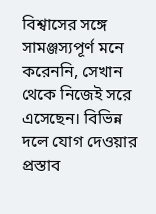বিশ্বাসের সঙ্গে সামঞ্জস্যপূর্ণ মনে করেননি, সেখান থেকে নিজেই সরে এসেছেন। বিভিন্ন দলে যোগ দেওয়ার প্রস্তাব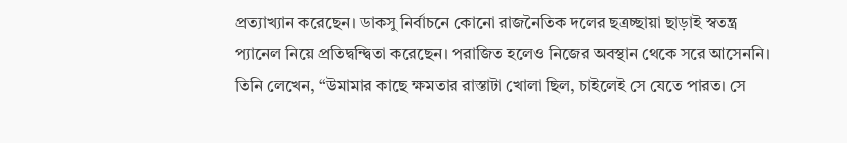প্রত্যাখ্যান করেছেন। ডাকসু নির্বাচনে কোনো রাজনৈতিক দলের ছত্রচ্ছায়া ছাড়াই স্বতন্ত্র প্যানেল নিয়ে প্রতিদ্বন্দ্বিতা করেছেন। পরাজিত হলেও নিজের অবস্থান থেকে সরে আসেননি।
তিনি লেখেন, “উমামার কাছে ক্ষমতার রাস্তাটা খোলা ছিল, চাইলেই সে যেতে পারত। সে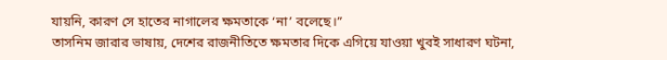যায়নি, কারণ সে হাতের নাগালের ক্ষমতাকে ‘না’ বলেছে।”
তাসনিম জারার ভাষায়, দেশের রাজনীতিতে ক্ষমতার দিকে এগিয়ে যাওয়া খুবই সাধারণ ঘটনা,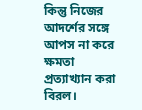কিন্তু নিজের আদর্শের সঙ্গে আপস না করে ক্ষমতা প্রত্যাখ্যান করা বিরল।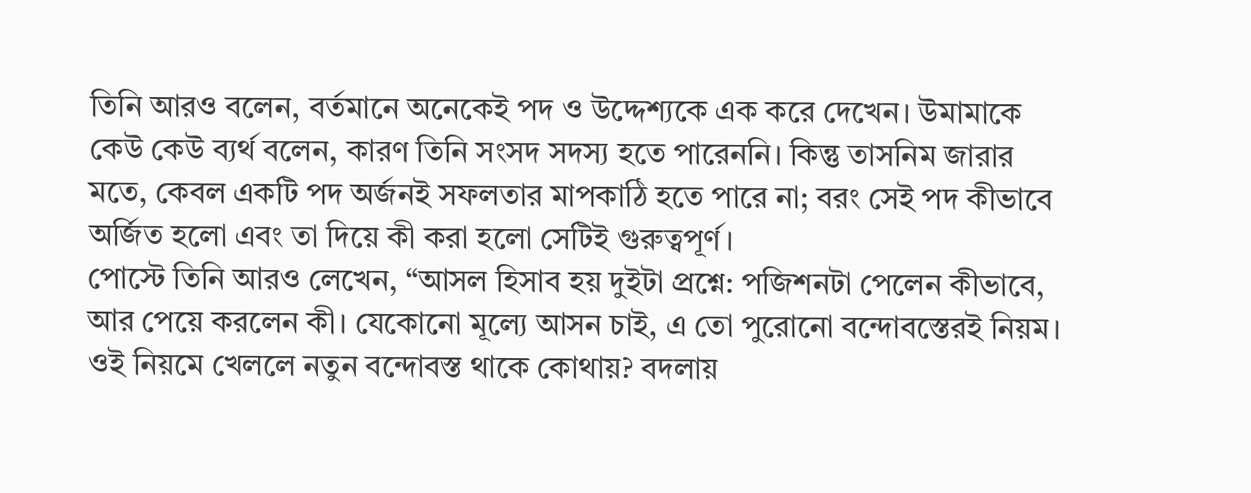তিনি আরও বলেন, বর্তমানে অনেকেই পদ ও উদ্দেশ্যকে এক করে দেখেন। উমামাকে কেউ কেউ ব্যর্থ বলেন, কারণ তিনি সংসদ সদস্য হতে পারেননি। কিন্তু তাসনিম জারার মতে, কেবল একটি পদ অর্জনই সফলতার মাপকাঠি হতে পারে না; বরং সেই পদ কীভাবে অর্জিত হলো এবং তা দিয়ে কী করা হলো সেটিই গুরুত্বপূর্ণ।
পোস্টে তিনি আরও লেখেন, “আসল হিসাব হয় দুইটা প্রশ্নে: পজিশনটা পেলেন কীভাবে, আর পেয়ে করলেন কী। যেকোনো মূল্যে আসন চাই, এ তো পুরোনো বন্দোবস্তেরই নিয়ম। ওই নিয়মে খেললে নতুন বন্দোবস্ত থাকে কোথায়? বদলায়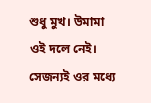শুধু মুখ। উমামা ওই দলে নেই। সেজন্যই ওর মধ্যে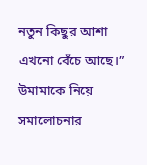নতুন কিছুর আশা এখনো বেঁচে আছে।”
উমামাকে নিয়ে সমালোচনার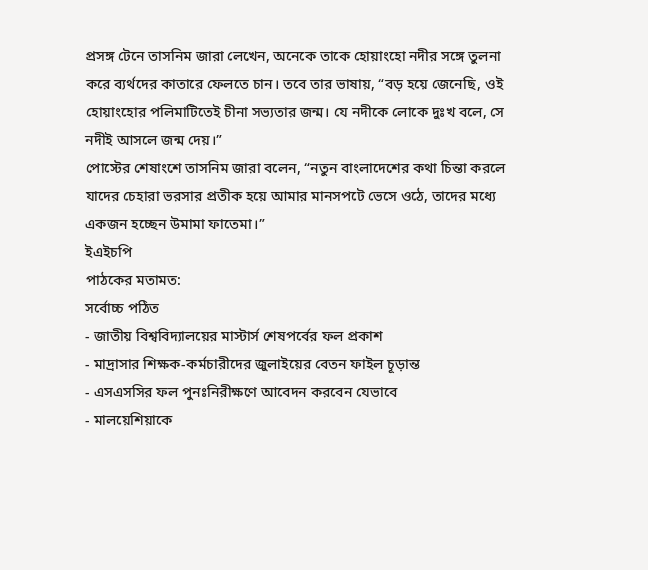প্রসঙ্গ টেনে তাসনিম জারা লেখেন, অনেকে তাকে হোয়াংহো নদীর সঙ্গে তুলনা করে ব্যর্থদের কাতারে ফেলতে চান। তবে তার ভাষায়, “বড় হয়ে জেনেছি, ওই হোয়াংহোর পলিমাটিতেই চীনা সভ্যতার জন্ম। যে নদীকে লোকে দুঃখ বলে, সে নদীই আসলে জন্ম দেয়।”
পোস্টের শেষাংশে তাসনিম জারা বলেন, “নতুন বাংলাদেশের কথা চিন্তা করলে যাদের চেহারা ভরসার প্রতীক হয়ে আমার মানসপটে ভেসে ওঠে, তাদের মধ্যে একজন হচ্ছেন উমামা ফাতেমা।”
ইএইচপি
পাঠকের মতামত:
সর্বোচ্চ পঠিত
- জাতীয় বিশ্ববিদ্যালয়ের মাস্টার্স শেষপর্বের ফল প্রকাশ
- মাদ্রাসার শিক্ষক-কর্মচারীদের জুলাইয়ের বেতন ফাইল চূড়ান্ত
- এসএসসির ফল পুনঃনিরীক্ষণে আবেদন করবেন যেভাবে
- মালয়েশিয়াকে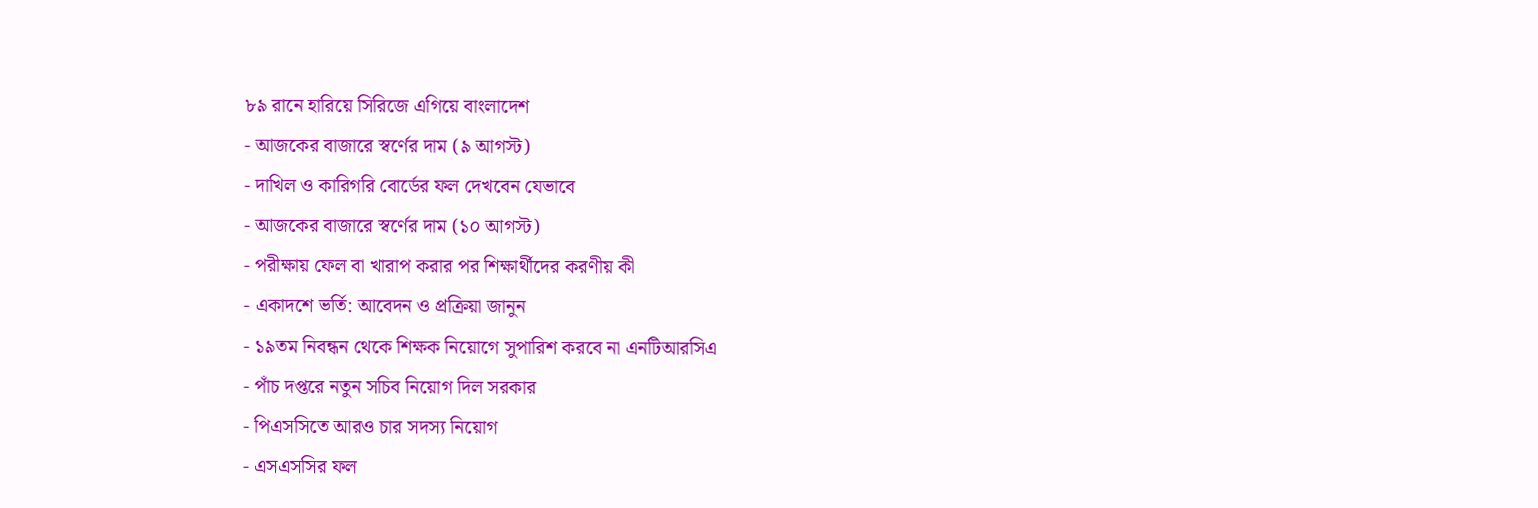৮৯ রানে হারিয়ে সিরিজে এগিয়ে বাংলাদেশ
- আজকের বাজারে স্বর্ণের দাম (৯ আগস্ট)
- দাখিল ও কারিগরি বোর্ডের ফল দেখবেন যেভাবে
- আজকের বাজারে স্বর্ণের দাম (১০ আগস্ট)
- পরীক্ষায় ফেল বা খারাপ করার পর শিক্ষার্থীদের করণীয় কী
- একাদশে ভর্তি: আবেদন ও প্রক্রিয়া জানুন
- ১৯তম নিবন্ধন থেকে শিক্ষক নিয়োগে সুপারিশ করবে না এনটিআরসিএ
- পাঁচ দপ্তরে নতুন সচিব নিয়োগ দিল সরকার
- পিএসসিতে আরও চার সদস্য নিয়োগ
- এসএসসির ফল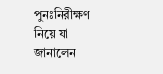পুনঃনিরীক্ষণ নিয়ে যা জানালেন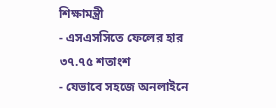শিক্ষামন্ত্রী
- এসএসসিতে ফেলের হার ৩৭.৭৫ শতাংশ
- যেভাবে সহজে অনলাইনে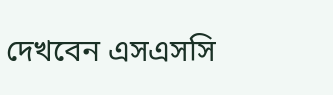দেখবেন এসএসসি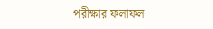পরীক্ষার ফলাফল